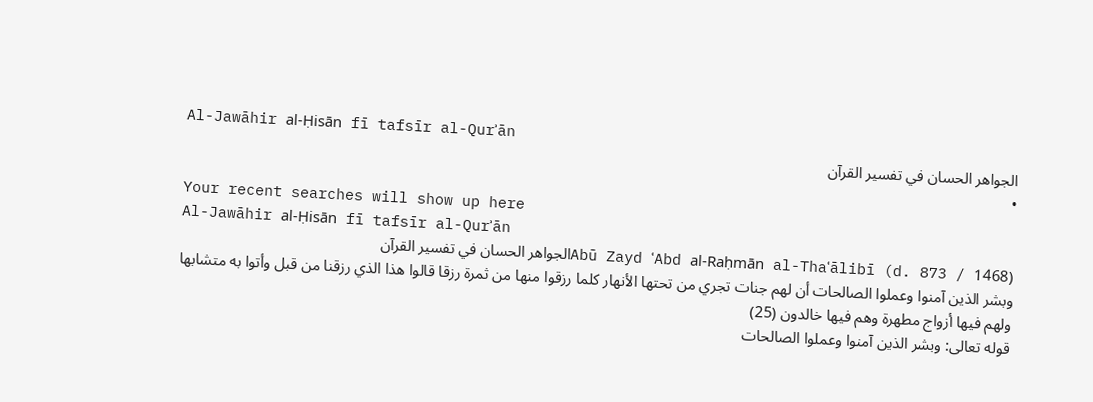Al-Jawāhir al-Ḥisān fī tafsīr al-Qurʾān
الجواهر الحسان في تفسير القرآن
•
Your recent searches will show up here
Al-Jawāhir al-Ḥisān fī tafsīr al-Qurʾān
Abū Zayd ʿAbd al-Raḥmān al-Thaʿālibī (d. 873 / 1468)الجواهر الحسان في تفسير القرآن
وبشر الذين آمنوا وعملوا الصالحات أن لهم جنات تجري من تحتها الأنهار كلما رزقوا منها من ثمرة رزقا قالوا هذا الذي رزقنا من قبل وأتوا به متشابها ولهم فيها أزواج مطهرة وهم فيها خالدون (25)
قوله تعالى: وبشر الذين آمنوا وعملوا الصالحات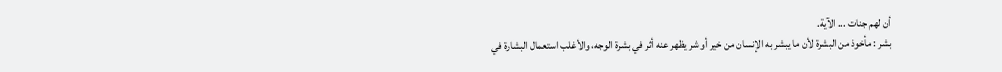أن لهم جنات ... الآية.
بشر : مأخوذ من البشرة لأن ما يبشر به الإنسان من خير أو شر يظهر عنه أثر في بشرة الوجه، والأغلب استعمال البشارة في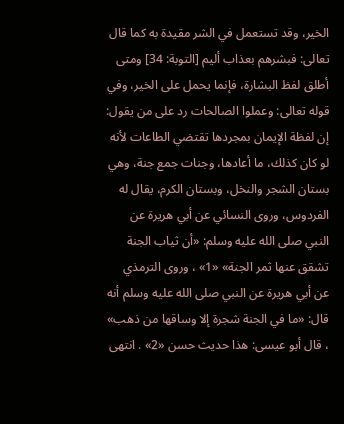الخير، وقد تستعمل في الشر مقيدة به كما قال تعالى: فبشرهم بعذاب أليم [التوبة: 34] ومتى أطلق لفظ البشارة، فإنما يحمل على الخير، وفي قوله تعالى: وعملوا الصالحات رد على من يقول: إن لفظة الإيمان بمجردها تقتضي الطاعات لأنه لو كان كذلك، ما أعادها، وجنات جمع جنة، وهي بستان الشجر والنخل، وبستان الكرم، يقال له الفردوس، وروى النسائي عن أبي هريرة عن النبي صلى الله عليه وسلم: «أن ثياب الجنة تشقق عنها ثمر الجنة» «1» ، وروى الترمذي عن أبي هريرة عن النبي صلى الله عليه وسلم أنه قال: «ما في الجنة شجرة إلا وساقها من ذهب» ، قال أبو عيسى: هذا حديث حسن «2» . انتهى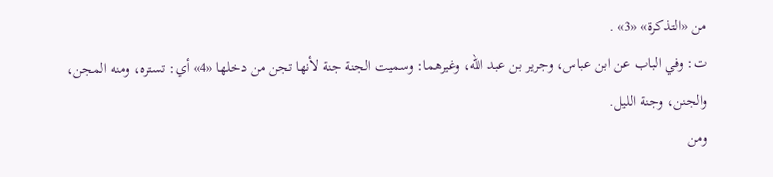من «التذكرة» «3» .
ت: وفي الباب عن ابن عباس، وجرير بن عبد الله، وغيرهما: وسميت الجنة جنة لأنها تجن من دخلها «4» أي: تستره، ومنه المجن، والجنن، وجنة الليل.
ومن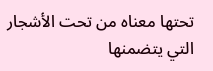تحتها معناه من تحت الأشجار التي يتضمنها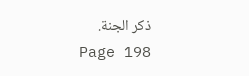ذكر الجنة.
Page 198